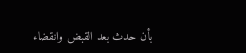بأن حدث بعد القبض وانقضاء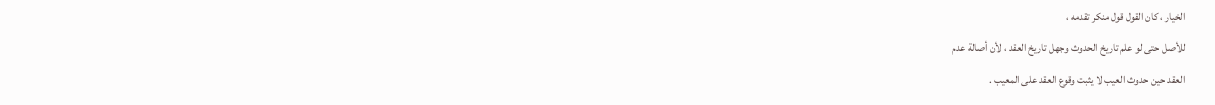الخيار ، كان القول قول منكر تقدمه ،
للأصل حتى لو علم تاريخ الحدوث وجهل تاريخ العقد ، لأن أصالة عدم
العقد حين حدوث العيب لا يثبت وقوع العقد على المعيب .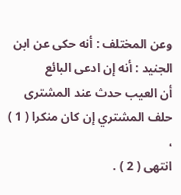وعن المختلف : أنه حكى عن ابن الجنيد : أنه إن ادعى البائع
أن العيب حدث عند المشترى حلف المشتري إن كان منكرا ( 1 ) ،
انتهى ( 2 ) .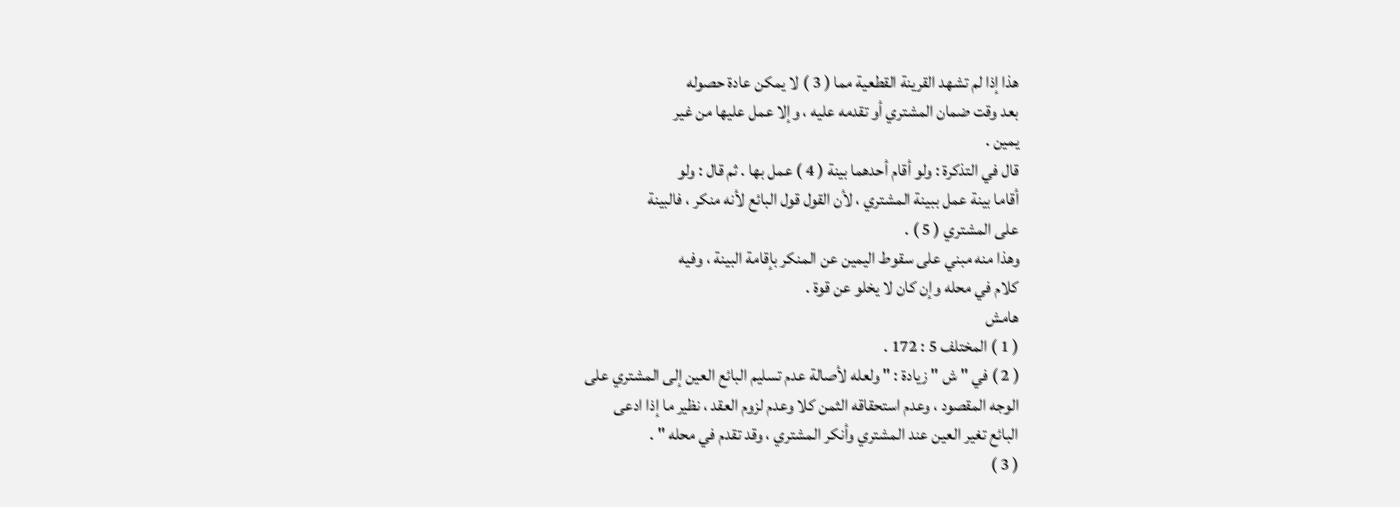هذا إذا لم تشهد القرينة القطعية مما ( 3 ) لا يمكن عادة حصوله
بعد وقت ضمان المشتري أو تقدمه عليه ، وإلا عمل عليها من غير
يمين .
قال في التذكرة : ولو أقام أحدهما بينة ( 4 ) عمل بها . ثم قال : ولو
أقاما بينة عمل ببينة المشتري ، لأن القول قول البائع لأنه منكر ، فالبينة
على المشتري ( 5 ) .
وهذا منه مبني على سقوط اليمين عن المنكر بإقامة البينة ، وفيه
كلام في محله وإن كان لا يخلو عن قوة .
هامش
( 1 ) المختلف 5 : 172 .
( 2 ) في " ش " زيادة : " ولعله لأصالة عدم تسليم البائع العين إلى المشتري على
الوجه المقصود ، وعدم استحقاقه الثمن كلا وعدم لزوم العقد ، نظير ما إذا ادعى
البائع تغير العين عند المشتري وأنكر المشتري ، وقد تقدم في محله " .
( 3 )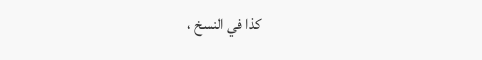كذا في النسخ ،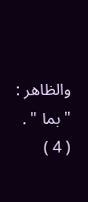والظاهر : " بما " .
( 4 )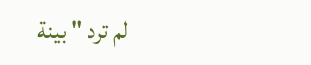لم ترد " بينة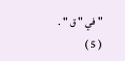" في " ق " .
( 5 )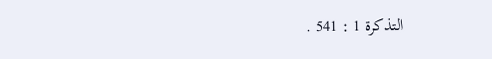التذكرة 1 : 541 .